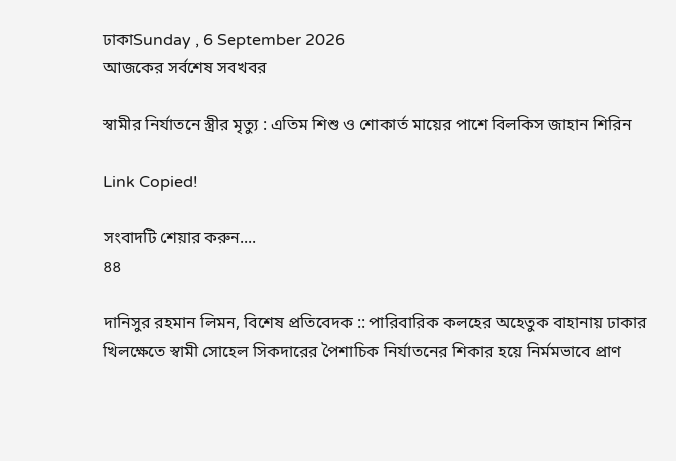ঢাকাSunday , 6 September 2026
আজকের সর্বশেষ সবখবর

স্বামীর নির্যাতনে স্ত্রীর মৃত্যু : এতিম শিশু ও শোকার্ত মায়ের পাশে বিলকিস জাহান শিরিন

Link Copied!

সংবাদটি শেয়ার করুন....
৪৪

দানিসুর রহমান লিমন, বিশেষ প্রতিবেদক :: পারিবারিক কলহের অহেতুক বাহানায় ঢাকার খিলক্ষেতে স্বামী সোহেল সিকদারের পৈশাচিক নির্যাতনের শিকার হয়ে নির্মমভাবে প্রাণ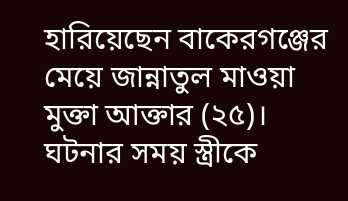হারিয়েছেন বাকেরগঞ্জের মেয়ে জান্নাতুল মাওয়া মুক্তা আক্তার (২৫)। ঘটনার সময় স্ত্রীকে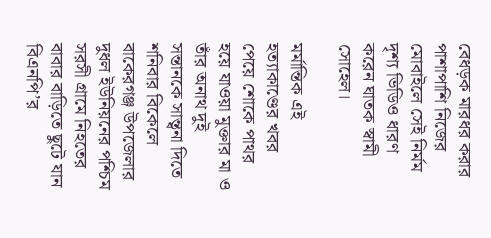বেধড়ক মারধর করার পাশাপাশি নিজের মোবাইলে সেই নির্মম দৃশ্য ভিডিও ধারণ করেন ঘাতক স্বামী সোহেল।

মর্মান্তিক এই হত্যাকাণ্ডের খবর পেয়ে শোকে পাথর হয়ে যাওয়া মুক্তার মা ও তাঁর অনাথ দুই সন্তানকে সান্ত্বনা দিতে শনিবার বিকেলে বাকেরগঞ্জ উপজেলার দুধল ইউনিয়নের পশ্চিম সরসী গ্রামে নিহতের বাবার বাড়িতে ছুটে যান বিএনপি’র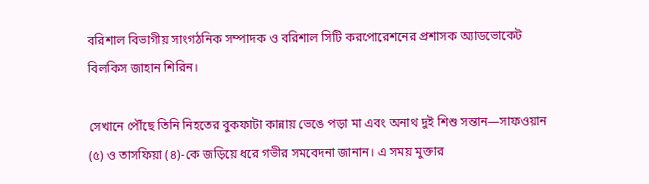বরিশাল বিভাগীয় সাংগঠনিক সম্পাদক ও বরিশাল সিটি করপোরেশনের প্রশাসক অ্যাডভোকেট বিলকিস জাহান শিরিন।

সেখানে পৌঁছে তিনি নিহতের বুকফাটা কান্নায় ভেঙে পড়া মা এবং অনাথ দুই শিশু সন্তান—সাফওয়ান (৫) ও তাসফিয়া (৪)-কে জড়িয়ে ধরে গভীর সমবেদনা জানান। এ সময় মুক্তার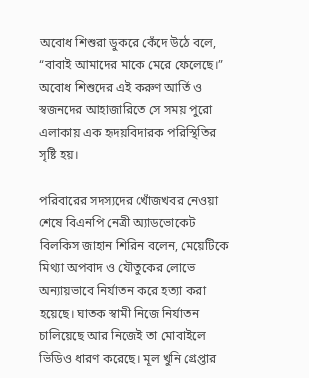অবোধ শিশুরা ডুকরে কেঁদে উঠে বলে, “বাবাই আমাদের মাকে মেরে ফেলেছে।” অবোধ শিশুদের এই করুণ আর্তি ও স্বজনদের আহাজারিতে সে সময় পুরো এলাকায় এক হৃদয়বিদারক পরিস্থিতির সৃষ্টি হয়।

পরিবারের সদস্যদের খোঁজখবর নেওয়া শেষে বিএনপি নেত্রী অ্যাডভোকেট বিলকিস জাহান শিরিন বলেন, মেয়েটিকে মিথ্যা অপবাদ ও যৌতুকের লোভে অন্যায়ভাবে নির্যাতন করে হত্যা করা হয়েছে। ঘাতক স্বামী নিজে নির্যাতন চালিয়েছে আর নিজেই তা মোবাইলে ভিডিও ধারণ করেছে। মূল খুনি গ্রেপ্তার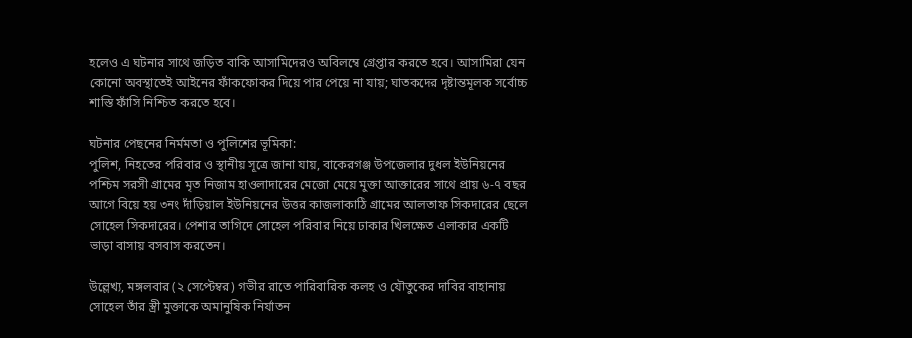হলেও এ ঘটনার সাথে জড়িত বাকি আসামিদেরও অবিলম্বে গ্রেপ্তার করতে হবে। আসামিরা যেন কোনো অবস্থাতেই আইনের ফাঁকফোকর দিয়ে পার পেয়ে না যায়; ঘাতকদের দৃষ্টান্তমূলক সর্বোচ্চ শাস্তি ফাঁসি নিশ্চিত করতে হবে।

ঘটনার পেছনের নির্মমতা ও পুলিশের ভূমিকা:
পুলিশ, নিহতের পরিবার ও স্থানীয় সূত্রে জানা যায়, বাকেরগঞ্জ উপজেলার দুধল ইউনিয়নের পশ্চিম সরসী গ্রামের মৃত নিজাম হাওলাদারের মেজো মেয়ে মুক্তা আক্তারের সাথে প্রায় ৬-৭ বছর আগে বিয়ে হয় ৩নং দাঁড়িয়াল ইউনিয়নের উত্তর কাজলাকাঠি গ্রামের আলতাফ সিকদারের ছেলে সোহেল সিকদারের। পেশার তাগিদে সোহেল পরিবার নিয়ে ঢাকার খিলক্ষেত এলাকার একটি ভাড়া বাসায় বসবাস করতেন।

উল্লেখ্য, মঙ্গলবার (২ সেপ্টেম্বর) গভীর রাতে পারিবারিক কলহ ও যৌতুকের দাবির বাহানায় সোহেল তাঁর স্ত্রী মুক্তাকে অমানুষিক নির্যাতন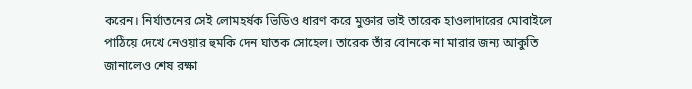করেন। নির্যাতনের সেই লোমহর্ষক ভিডিও ধারণ করে মুক্তার ভাই তারেক হাওলাদারের মোবাইলে পাঠিয়ে দেখে নেওয়ার হুমকি দেন ঘাতক সোহেল। তারেক তাঁর বোনকে না মারার জন্য আকুতি জানালেও শেষ রক্ষা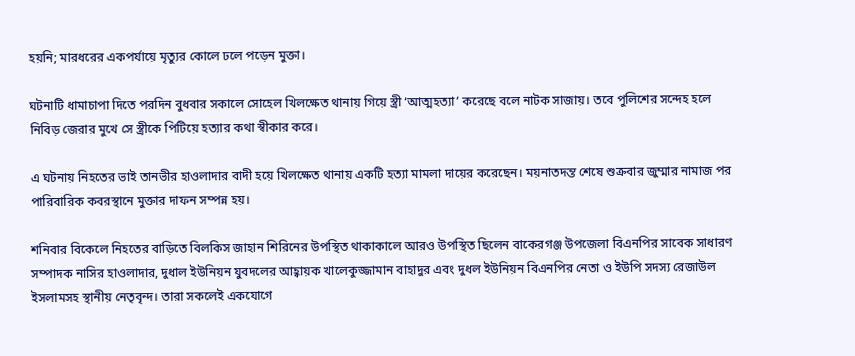হয়নি; মারধরের একপর্যায়ে মৃত্যুর কোলে ঢলে পড়েন মুক্তা।

ঘটনাটি ধামাচাপা দিতে পরদিন বুধবার সকালে সোহেল খিলক্ষেত থানায় গিয়ে স্ত্রী ‘আত্মহত্যা’ করেছে বলে নাটক সাজায়। তবে পুলিশের সন্দেহ হলে নিবিড় জেরার মুখে সে স্ত্রীকে পিটিয়ে হত্যার কথা স্বীকার করে।

এ ঘটনায় নিহতের ভাই তানভীর হাওলাদার বাদী হয়ে খিলক্ষেত থানায় একটি হত্যা মামলা দায়ের করেছেন। ময়নাতদন্ত শেষে শুক্রবার জুম্মার নামাজ পর পারিবারিক কবরস্থানে মুক্তার দাফন সম্পন্ন হয়।

শনিবার বিকেলে নিহতের বাড়িতে বিলকিস জাহান শিরিনের উপস্থিত থাকাকালে আরও উপস্থিত ছিলেন বাকেরগঞ্জ উপজেলা বিএনপির সাবেক সাধারণ সম্পাদক নাসির হাওলাদার, দুধাল ইউনিয়ন যুবদলের আহ্বায়ক খালেকুজ্জামান বাহাদুর এবং দুধল ইউনিয়ন বিএনপির নেতা ও ইউপি সদস্য রেজাউল ইসলামসহ স্থানীয় নেতৃবৃন্দ। তারা সকলেই একযোগে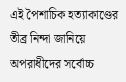এই পৈশাচিক হত্যাকাণ্ডের তীব্র নিন্দা জানিয়ে অপরাধীদের সর্বোচ্চ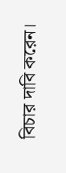বিচার দাবি করেন।